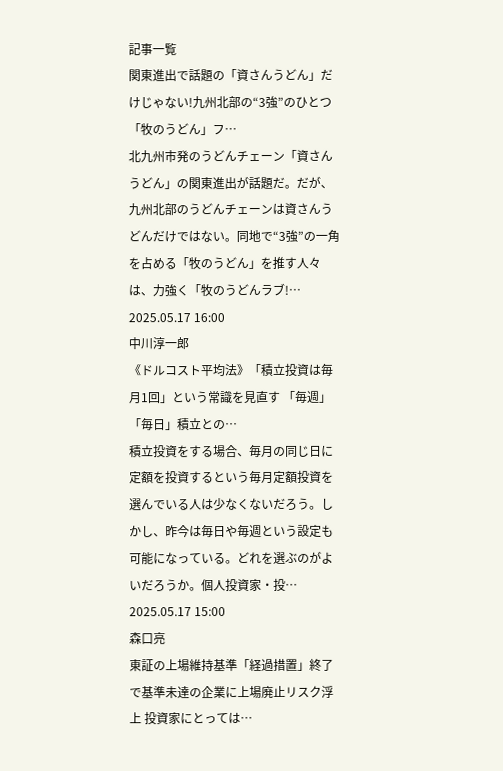記事一覧
関東進出で話題の「資さんうどん」だけじゃない!九州北部の“3強”のひとつ「牧のうどん」フ…
北九州市発のうどんチェーン「資さんうどん」の関東進出が話題だ。だが、九州北部のうどんチェーンは資さんうどんだけではない。同地で“3強”の一角を占める「牧のうどん」を推す人々は、力強く「牧のうどんラブ!…
2025.05.17 16:00
中川淳一郎
《ドルコスト平均法》「積立投資は毎月1回」という常識を見直す 「毎週」「毎日」積立との…
積立投資をする場合、毎月の同じ日に定額を投資するという毎月定額投資を選んでいる人は少なくないだろう。しかし、昨今は毎日や毎週という設定も可能になっている。どれを選ぶのがよいだろうか。個人投資家・投…
2025.05.17 15:00
森口亮
東証の上場維持基準「経過措置」終了で基準未達の企業に上場廃止リスク浮上 投資家にとっては…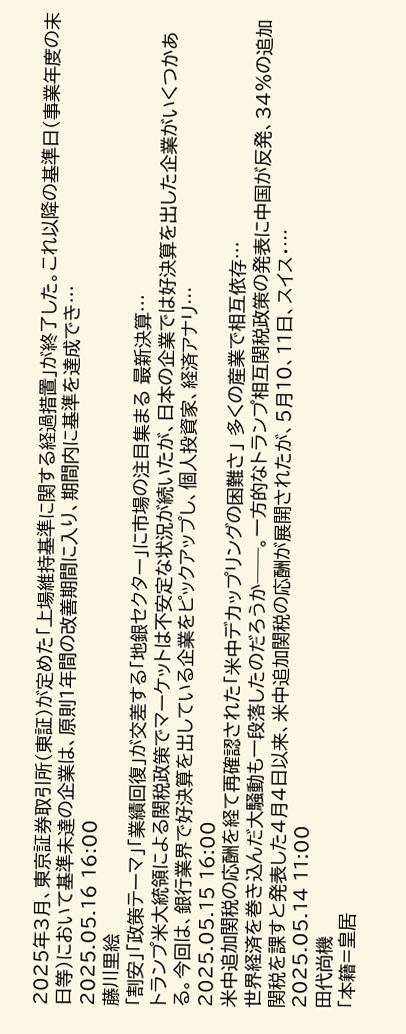2025年3月、東京証券取引所(東証)が定めた「上場維持基準に関する経過措置」が終了した。これ以降の基準日(事業年度の末日等)において基準未達の企業は、原則1年間の改善期間に入り、期間内に基準を達成でき…
2025.05.16 16:00
藤川里絵
「割安」「政策テーマ」「業績回復」が交差する「地銀セクター」に市場の注目集まる 最新決算…
トランプ米大統領による関税政策でマーケットは不安定な状況が続いたが、日本の企業では好決算を出した企業がいくつかある。今回は、銀行業界で好決算を出している企業をピックアップし、個人投資家、経済アナリ…
2025.05.15 16:00
米中追加関税の応酬を経て再確認された「米中デカップリングの困難さ」 多くの産業で相互依存…
世界経済を巻き込んだ大騒動も一段落したのだろうか──。一方的なトランプ相互関税政策の発表に中国が反発、34%の追加関税を課すと発表した4月4日以来、米中追加関税の応酬が展開されたが、5月10、11日、スイス・…
2025.05.14 11:00
田代尚機
「本籍=皇居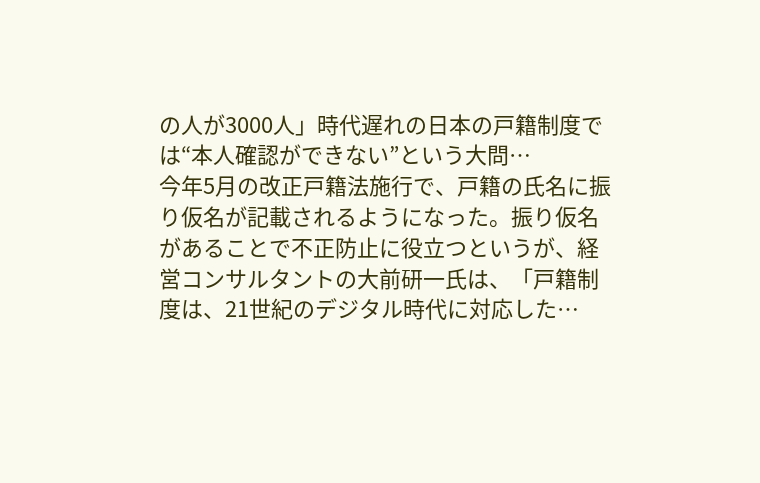の人が3000人」時代遅れの日本の戸籍制度では“本人確認ができない”という大問…
今年5月の改正戸籍法施行で、戸籍の氏名に振り仮名が記載されるようになった。振り仮名があることで不正防止に役立つというが、経営コンサルタントの大前研一氏は、「戸籍制度は、21世紀のデジタル時代に対応した…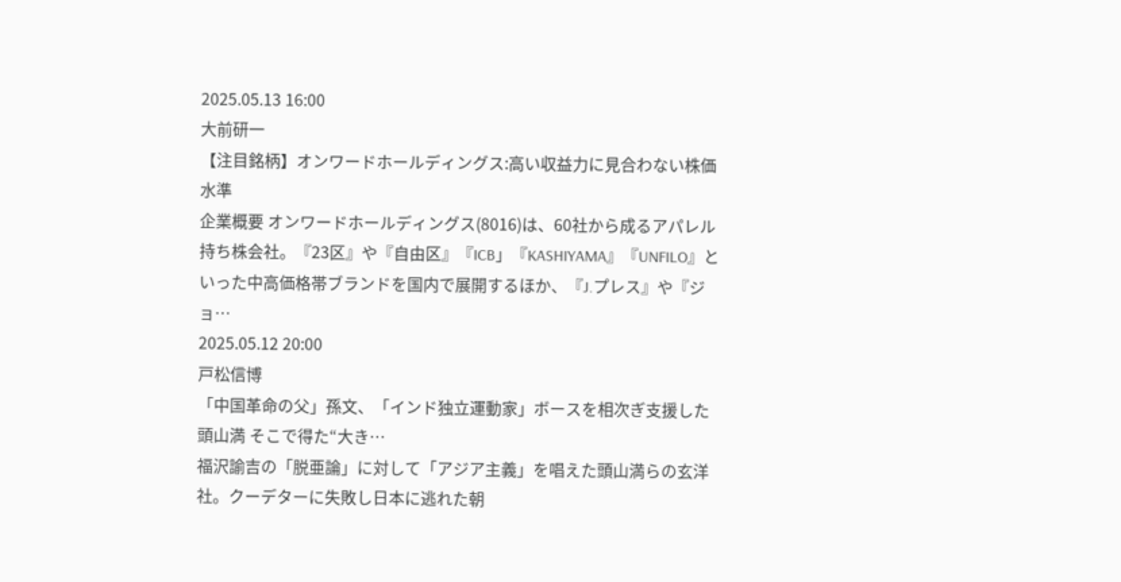2025.05.13 16:00
大前研一
【注目銘柄】オンワードホールディングス:高い収益力に見合わない株価水準
企業概要 オンワードホールディングス(8016)は、60社から成るアパレル持ち株会社。『23区』や『自由区』『ICB」『KASHIYAMA』『UNFILO』といった中高価格帯ブランドを国内で展開するほか、『J.プレス』や『ジョ…
2025.05.12 20:00
戸松信博
「中国革命の父」孫文、「インド独立運動家」ボースを相次ぎ支援した頭山満 そこで得た“大き…
福沢諭吉の「脱亜論」に対して「アジア主義」を唱えた頭山満らの玄洋社。クーデターに失敗し日本に逃れた朝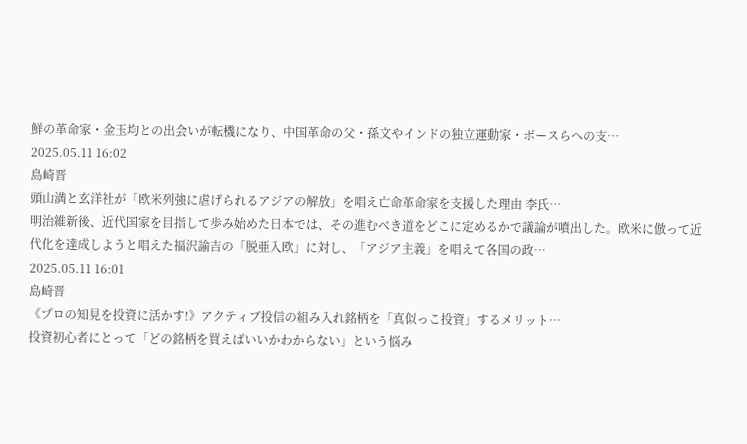鮮の革命家・金玉均との出会いが転機になり、中国革命の父・孫文やインドの独立運動家・ボースらへの支…
2025.05.11 16:02
島崎晋
頭山満と玄洋社が「欧米列強に虐げられるアジアの解放」を唱え亡命革命家を支援した理由 李氏…
明治維新後、近代国家を目指して歩み始めた日本では、その進むべき道をどこに定めるかで議論が噴出した。欧米に倣って近代化を達成しようと唱えた福沢諭吉の「脱亜入欧」に対し、「アジア主義」を唱えて各国の政…
2025.05.11 16:01
島崎晋
《プロの知見を投資に活かす!》アクティブ投信の組み入れ銘柄を「真似っこ投資」するメリット…
投資初心者にとって「どの銘柄を買えばいいかわからない」という悩み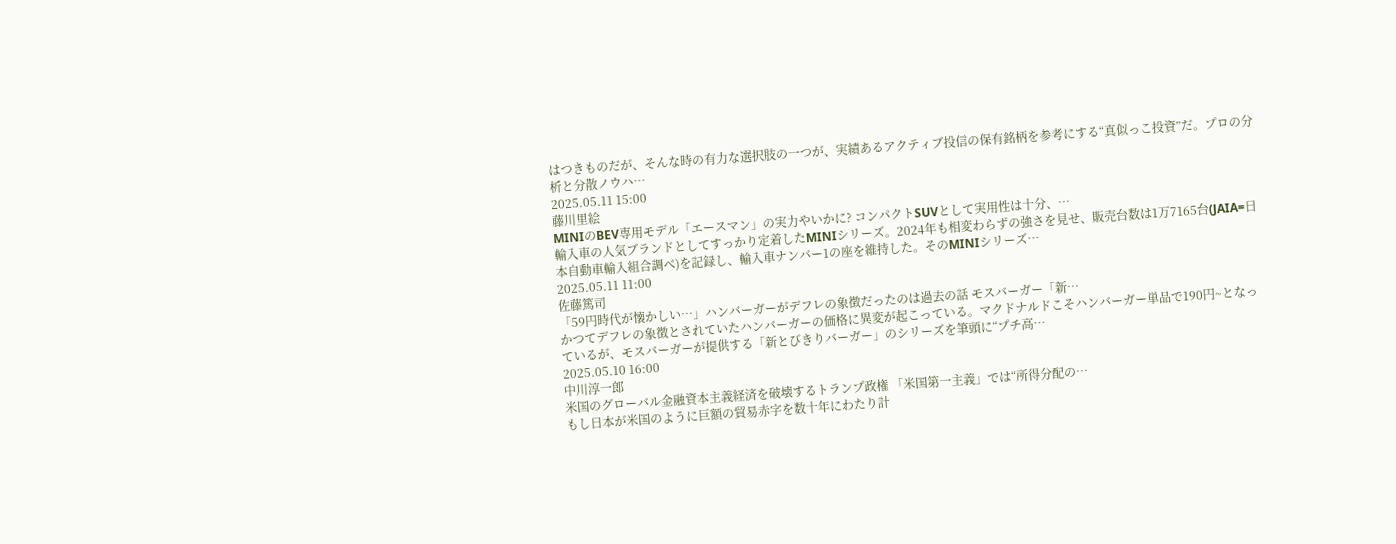はつきものだが、そんな時の有力な選択肢の一つが、実績あるアクティブ投信の保有銘柄を参考にする“真似っこ投資”だ。プロの分析と分散ノウハ…
2025.05.11 15:00
藤川里絵
MINIのBEV専用モデル「エースマン」の実力やいかに? コンパクトSUVとして実用性は十分、…
輸入車の人気ブランドとしてすっかり定着したMINIシリーズ。2024年も相変わらずの強さを見せ、販売台数は1万7165台(JAIA=日本自動車輸入組合調べ)を記録し、輸入車ナンバー1の座を維持した。そのMINIシリーズ…
2025.05.11 11:00
佐藤篤司
「59円時代が懐かしい…」ハンバーガーがデフレの象徴だったのは過去の話 モスバーガー「新…
かつてデフレの象徴とされていたハンバーガーの価格に異変が起こっている。マクドナルドこそハンバーガー単品で190円~となっているが、モスバーガーが提供する「新とびきりバーガー」のシリーズを筆頭に“プチ高…
2025.05.10 16:00
中川淳一郎
米国のグローバル金融資本主義経済を破壊するトランプ政権 「米国第一主義」では“所得分配の…
もし日本が米国のように巨額の貿易赤字を数十年にわたり計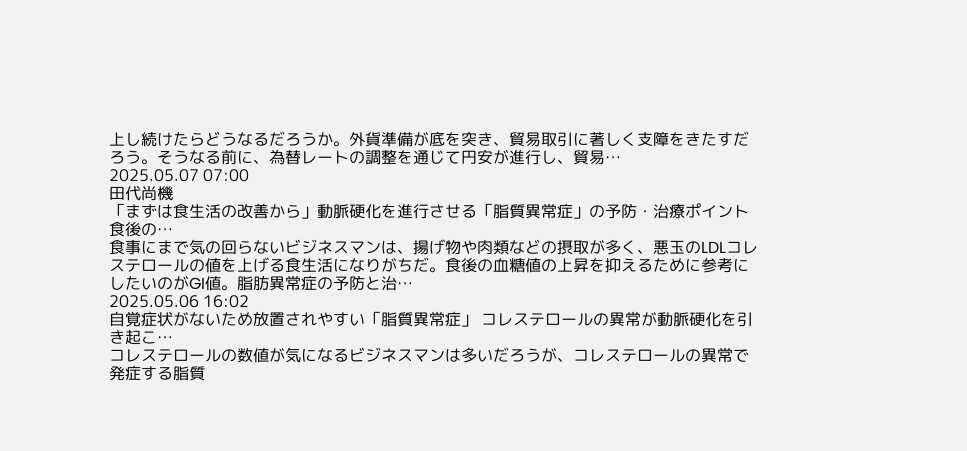上し続けたらどうなるだろうか。外貨準備が底を突き、貿易取引に著しく支障をきたすだろう。そうなる前に、為替レートの調整を通じて円安が進行し、貿易…
2025.05.07 07:00
田代尚機
「まずは食生活の改善から」動脈硬化を進行させる「脂質異常症」の予防・治療ポイント 食後の…
食事にまで気の回らないビジネスマンは、揚げ物や肉類などの摂取が多く、悪玉のLDLコレステロールの値を上げる食生活になりがちだ。食後の血糖値の上昇を抑えるために参考にしたいのがGI値。脂肪異常症の予防と治…
2025.05.06 16:02
自覚症状がないため放置されやすい「脂質異常症」 コレステロールの異常が動脈硬化を引き起こ…
コレステロールの数値が気になるビジネスマンは多いだろうが、コレステロールの異常で発症する脂質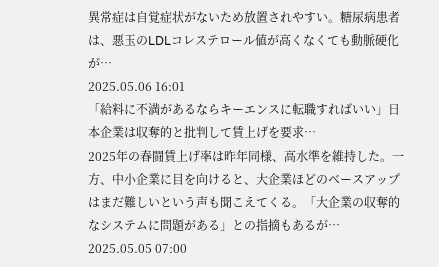異常症は自覚症状がないため放置されやすい。糖尿病患者は、悪玉のLDLコレステロール値が高くなくても動脈硬化が…
2025.05.06 16:01
「給料に不満があるならキーエンスに転職すればいい」日本企業は収奪的と批判して賃上げを要求…
2025年の春闘賃上げ率は昨年同様、高水準を維持した。一方、中小企業に目を向けると、大企業ほどのベースアップはまだ難しいという声も聞こえてくる。「大企業の収奪的なシステムに問題がある」との指摘もあるが…
2025.05.05 07:00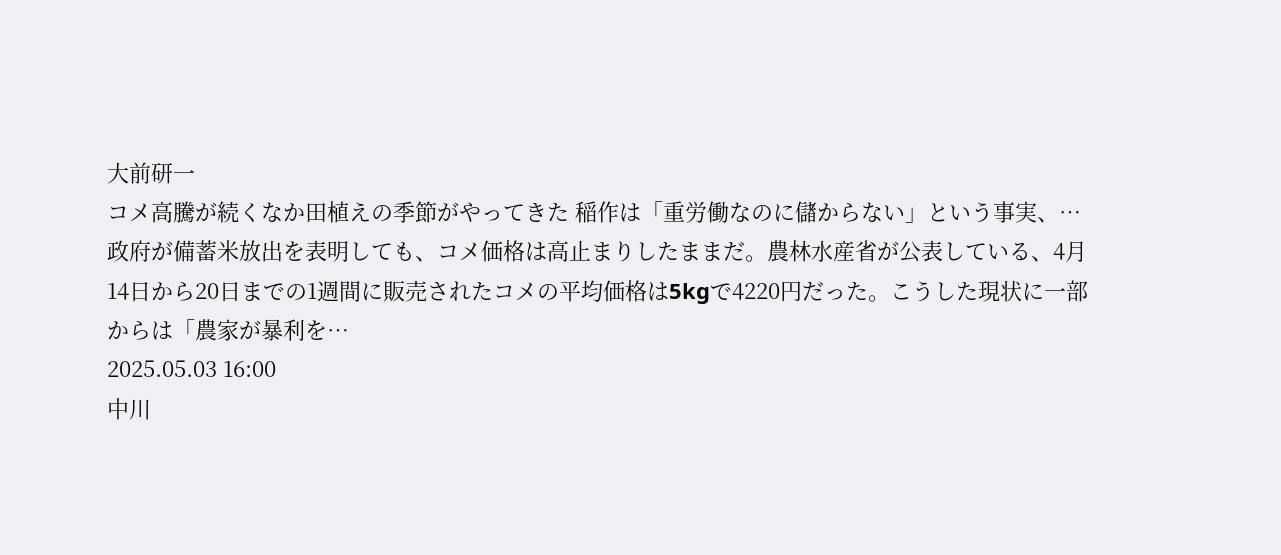大前研一
コメ高騰が続くなか田植えの季節がやってきた 稲作は「重労働なのに儲からない」という事実、…
政府が備蓄米放出を表明しても、コメ価格は高止まりしたままだ。農林水産省が公表している、4月14日から20日までの1週間に販売されたコメの平均価格は5kgで4220円だった。こうした現状に一部からは「農家が暴利を…
2025.05.03 16:00
中川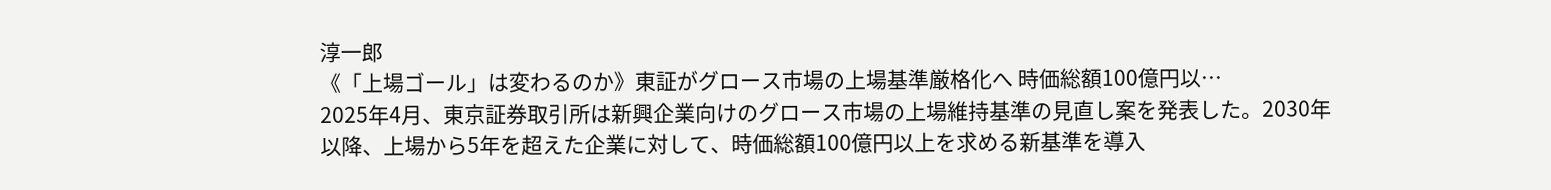淳一郎
《「上場ゴール」は変わるのか》東証がグロース市場の上場基準厳格化へ 時価総額100億円以…
2025年4月、東京証券取引所は新興企業向けのグロース市場の上場維持基準の見直し案を発表した。2030年以降、上場から5年を超えた企業に対して、時価総額100億円以上を求める新基準を導入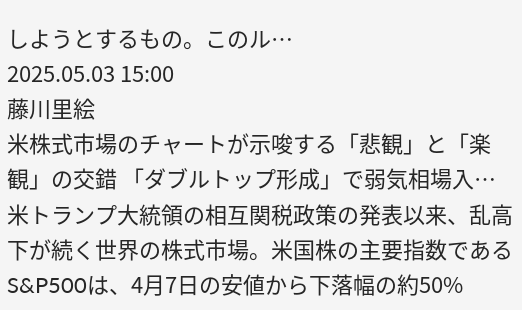しようとするもの。このル…
2025.05.03 15:00
藤川里絵
米株式市場のチャートが示唆する「悲観」と「楽観」の交錯 「ダブルトップ形成」で弱気相場入…
米トランプ大統領の相互関税政策の発表以来、乱高下が続く世界の株式市場。米国株の主要指数であるS&P500は、4月7日の安値から下落幅の約50%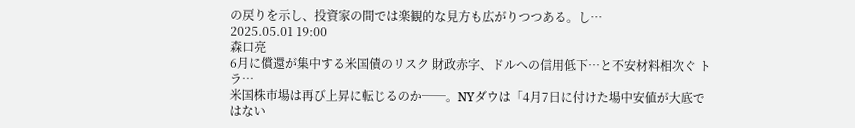の戻りを示し、投資家の間では楽観的な見方も広がりつつある。し…
2025.05.01 19:00
森口亮
6月に償還が集中する米国債のリスク 財政赤字、ドルへの信用低下…と不安材料相次ぐ トラ…
米国株市場は再び上昇に転じるのか──。NYダウは「4月7日に付けた場中安値が大底ではない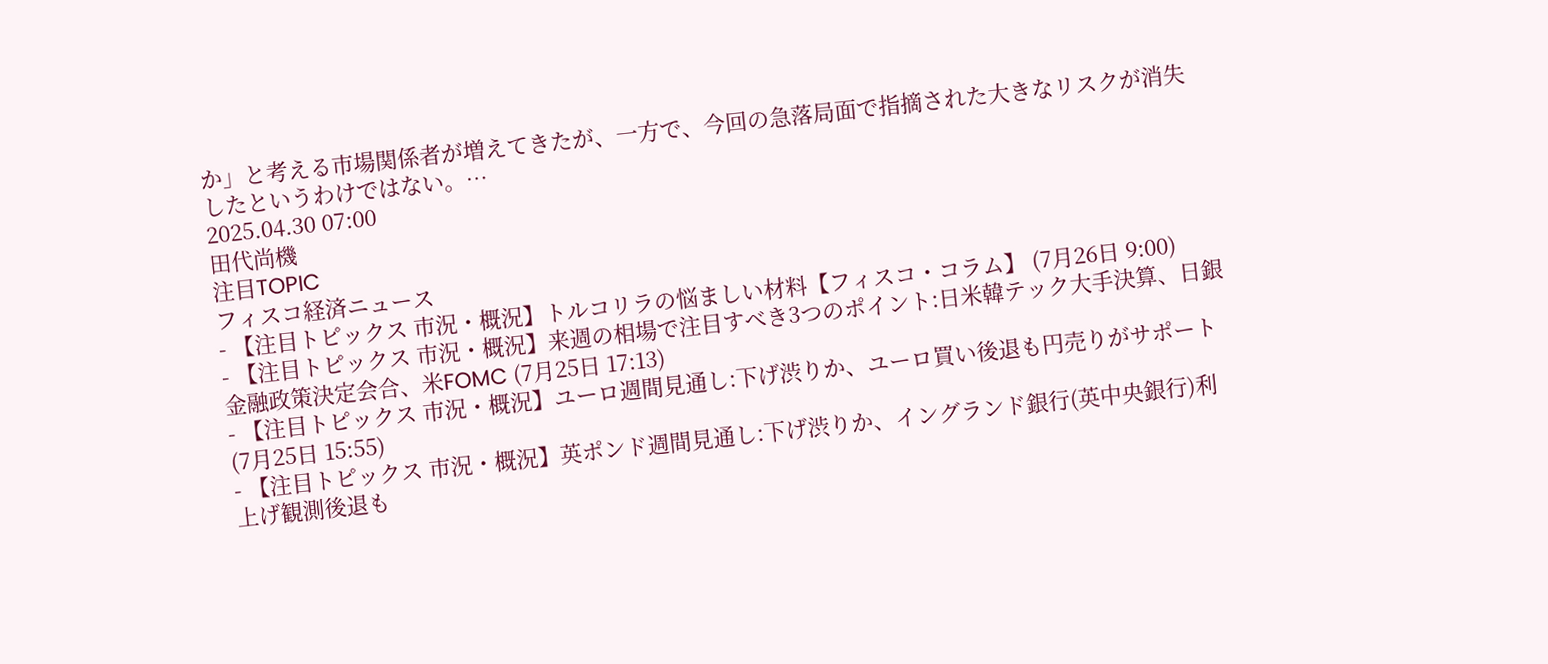か」と考える市場関係者が増えてきたが、一方で、今回の急落局面で指摘された大きなリスクが消失したというわけではない。…
2025.04.30 07:00
田代尚機
注目TOPIC
フィスコ経済ニュース
- 【注目トピックス 市況・概況】トルコリラの悩ましい材料【フィスコ・コラム】 (7月26日 9:00)
- 【注目トピックス 市況・概況】来週の相場で注目すべき3つのポイント:日米韓テック大手決算、日銀金融政策決定会合、米FOMC (7月25日 17:13)
- 【注目トピックス 市況・概況】ユーロ週間見通し:下げ渋りか、ユーロ買い後退も円売りがサポート (7月25日 15:55)
- 【注目トピックス 市況・概況】英ポンド週間見通し:下げ渋りか、イングランド銀行(英中央銀行)利上げ観測後退も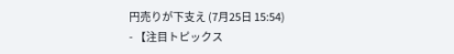円売りが下支え (7月25日 15:54)
- 【注目トピックス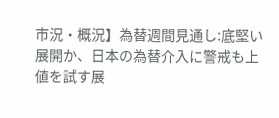市況・概況】為替週間見通し:底堅い展開か、日本の為替介入に警戒も上値を試す展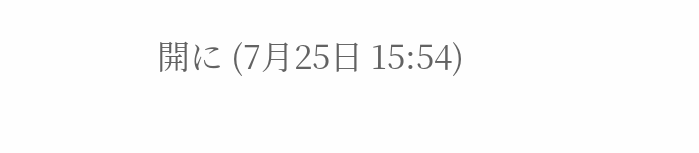開に (7月25日 15:54)